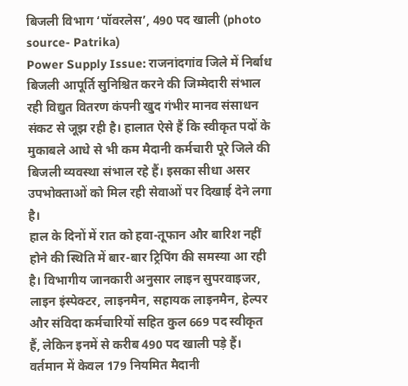बिजली विभाग ‘पॉवरलेस’, 490 पद खाली (photo source- Patrika)
Power Supply Issue: राजनांदगांव जिले में निर्बाध बिजली आपूर्ति सुनिश्चित करने की जिम्मेदारी संभाल रही विद्युत वितरण कंपनी खुद गंभीर मानव संसाधन संकट से जूझ रही है। हालात ऐसे हैं कि स्वीकृत पदों के मुकाबले आधे से भी कम मैदानी कर्मचारी पूरे जिले की बिजली व्यवस्था संभाल रहे हैं। इसका सीधा असर उपभोक्ताओं को मिल रही सेवाओं पर दिखाई देने लगा है।
हाल के दिनों में रात को हवा-तूफान और बारिश नहीं होने की स्थिति में बार-बार ट्रिपिंग की समस्या आ रही है। विभागीय जानकारी अनुसार लाइन सुपरवाइजर, लाइन इंस्पेक्टर, लाइनमैन, सहायक लाइनमैन, हेल्पर और संविदा कर्मचारियों सहित कुल 669 पद स्वीकृत हैं, लेकिन इनमें से करीब 490 पद खाली पड़े हैं। वर्तमान में केवल 179 नियमित मैदानी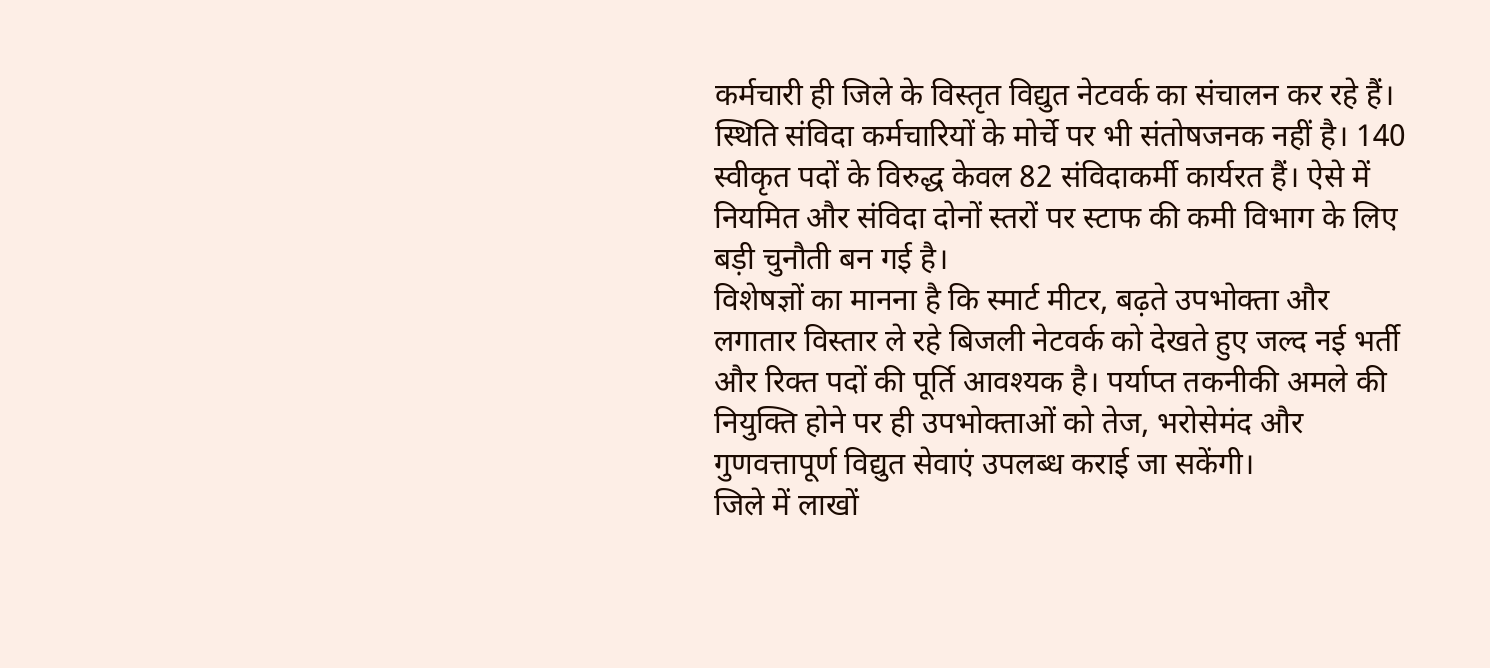कर्मचारी ही जिले के विस्तृत विद्युत नेटवर्क का संचालन कर रहे हैं।
स्थिति संविदा कर्मचारियों के मोर्चे पर भी संतोषजनक नहीं है। 140 स्वीकृत पदों के विरुद्ध केवल 82 संविदाकर्मी कार्यरत हैं। ऐसे में नियमित और संविदा दोनों स्तरों पर स्टाफ की कमी विभाग के लिए बड़ी चुनौती बन गई है।
विशेषज्ञों का मानना है कि स्मार्ट मीटर, बढ़ते उपभोक्ता और लगातार विस्तार ले रहे बिजली नेटवर्क को देखते हुए जल्द नई भर्ती और रिक्त पदों की पूर्ति आवश्यक है। पर्याप्त तकनीकी अमले की नियुक्ति होने पर ही उपभोक्ताओं को तेज, भरोसेमंद और गुणवत्तापूर्ण विद्युत सेवाएं उपलब्ध कराई जा सकेंगी।
जिले में लाखों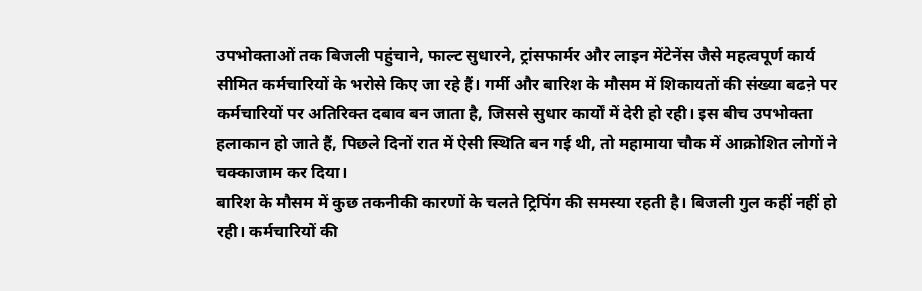उपभोक्ताओं तक बिजली पहुंचाने, फाल्ट सुधारने, ट्रांसफार्मर और लाइन मेंटेनेंस जैसे महत्वपूर्ण कार्य सीमित कर्मचारियों के भरोसे किए जा रहे हैं। गर्मी और बारिश के मौसम में शिकायतों की संख्या बढऩे पर कर्मचारियों पर अतिरिक्त दबाव बन जाता है, जिससे सुधार कार्यों में देरी हो रही। इस बीच उपभोक्ता हलाकान हो जाते हैं, पिछले दिनों रात में ऐसी स्थिति बन गई थी, तो महामाया चौक में आक्रोशित लोगों ने चक्काजाम कर दिया।
बारिश के मौसम में कुछ तकनीकी कारणों के चलते ट्रिपिंग की समस्या रहती है। बिजली गुल कहीं नहीं हो रही। कर्मचारियों की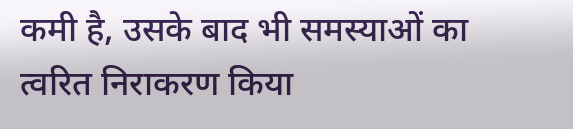कमी है, उसके बाद भी समस्याओं का त्वरित निराकरण किया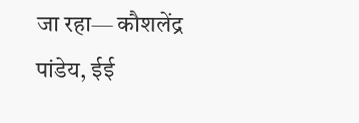जा रहा— कौशलेंद्र पांडेय, ईई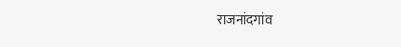राजनांदगांव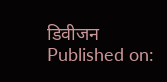डिवीजन
Published on: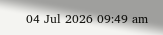04 Jul 2026 09:49 am